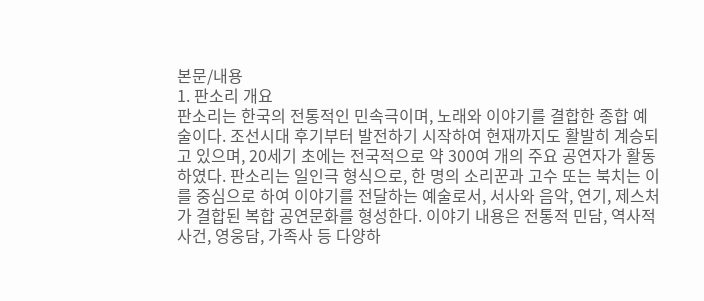본문/내용
1. 판소리 개요
판소리는 한국의 전통적인 민속극이며, 노래와 이야기를 결합한 종합 예술이다. 조선시대 후기부터 발전하기 시작하여 현재까지도 활발히 계승되고 있으며, 20세기 초에는 전국적으로 약 300여 개의 주요 공연자가 활동하였다. 판소리는 일인극 형식으로, 한 명의 소리꾼과 고수 또는 북치는 이를 중심으로 하여 이야기를 전달하는 예술로서, 서사와 음악, 연기, 제스처가 결합된 복합 공연문화를 형성한다. 이야기 내용은 전통적 민담, 역사적 사건, 영웅담, 가족사 등 다양하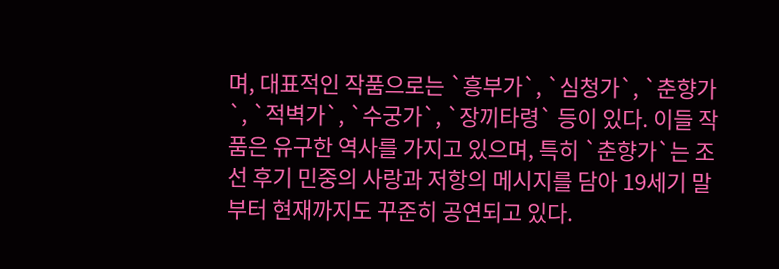며, 대표적인 작품으로는 `흥부가`, `심청가`, `춘향가`, `적벽가`, `수궁가`, `장끼타령` 등이 있다. 이들 작품은 유구한 역사를 가지고 있으며, 특히 `춘향가`는 조선 후기 민중의 사랑과 저항의 메시지를 담아 19세기 말부터 현재까지도 꾸준히 공연되고 있다.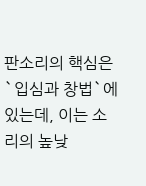판소리의 핵심은 `입심과 창법`에 있는데, 이는 소리의 높낮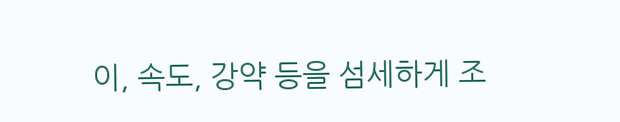이, 속도, 강약 등을 섬세하게 조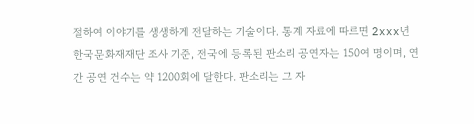절하여 이야기를 생생하게 전달하는 기술이다. 통계 자료에 따르면 2xxx년 한국문화재재단 조사 기준, 전국에 등록된 판소리 공연자는 150여 명이며, 연간 공연 건수는 약 1200회에 달한다. 판소리는 그 자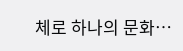체로 하나의 문화…